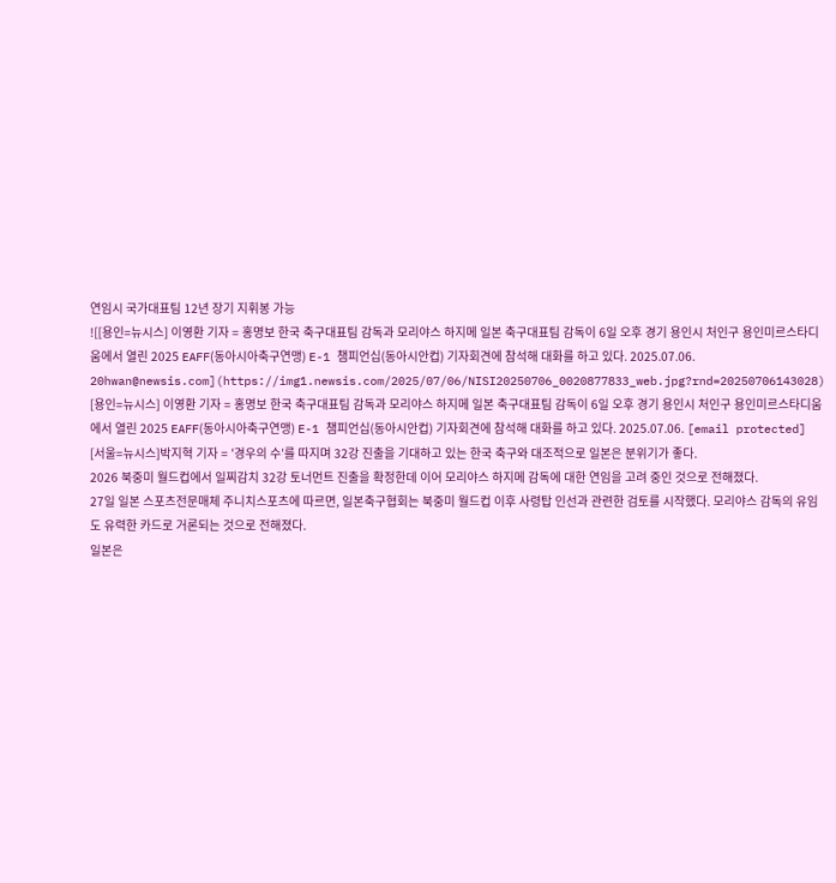연임시 국가대표팀 12년 장기 지휘봉 가능
![[용인=뉴시스] 이영환 기자 = 홍명보 한국 축구대표팀 감독과 모리야스 하지메 일본 축구대표팀 감독이 6일 오후 경기 용인시 처인구 용인미르스타디움에서 열린 2025 EAFF(동아시아축구연맹) E-1 챔피언십(동아시안컵) 기자회견에 참석해 대화를 하고 있다. 2025.07.06. 20hwan@newsis.com](https://img1.newsis.com/2025/07/06/NISI20250706_0020877833_web.jpg?rnd=20250706143028)
[용인=뉴시스] 이영환 기자 = 홍명보 한국 축구대표팀 감독과 모리야스 하지메 일본 축구대표팀 감독이 6일 오후 경기 용인시 처인구 용인미르스타디움에서 열린 2025 EAFF(동아시아축구연맹) E-1 챔피언십(동아시안컵) 기자회견에 참석해 대화를 하고 있다. 2025.07.06. [email protected]
[서울=뉴시스]박지혁 기자 = '경우의 수'를 따지며 32강 진출을 기대하고 있는 한국 축구와 대조적으로 일본은 분위기가 좋다.
2026 북중미 월드컵에서 일찌감치 32강 토너먼트 진출을 확정한데 이어 모리야스 하지메 감독에 대한 연임을 고려 중인 것으로 전해졌다.
27일 일본 스포츠전문매체 주니치스포츠에 따르면, 일본축구협회는 북중미 월드컵 이후 사령탑 인선과 관련한 검토를 시작했다. 모리야스 감독의 유임도 유력한 카드로 거론되는 것으로 전해졌다.
일본은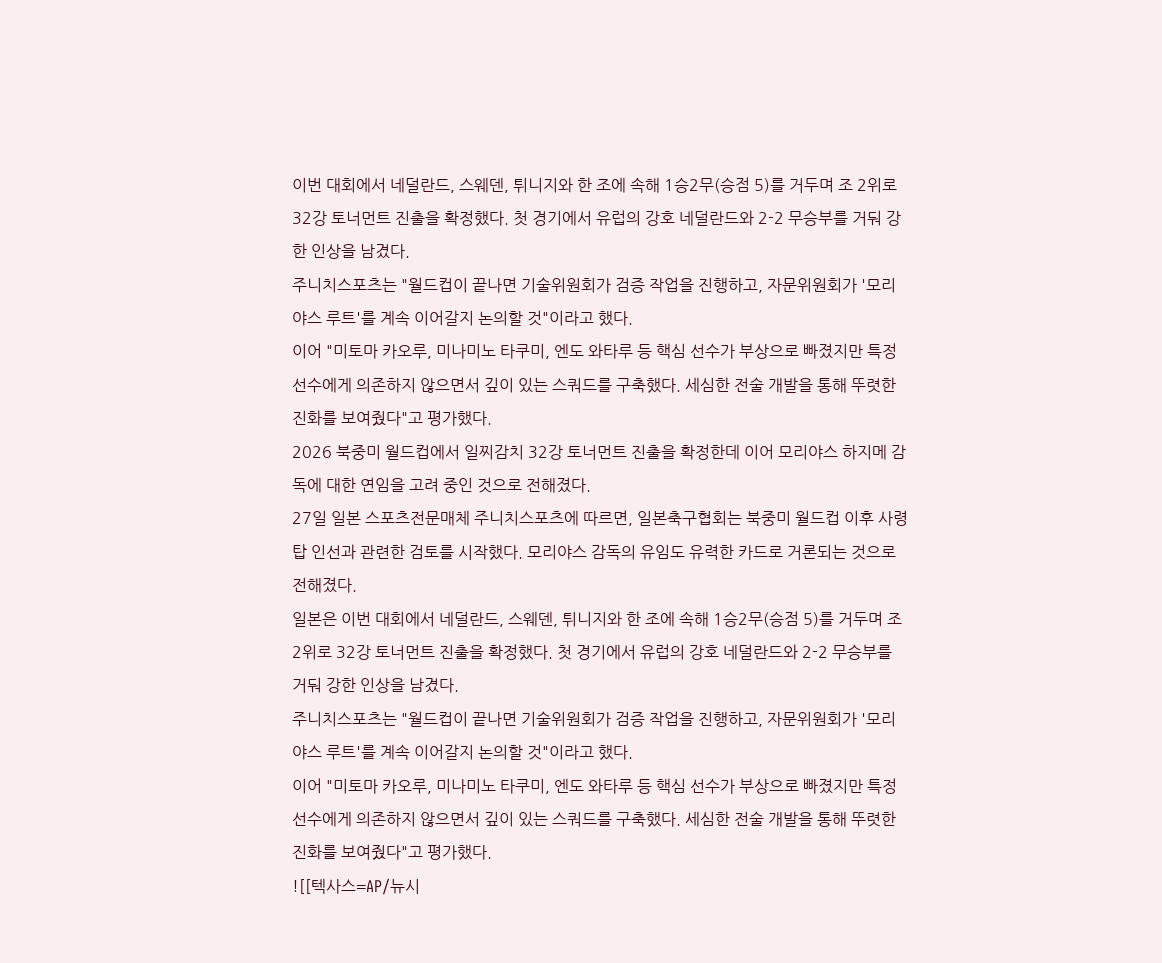이번 대회에서 네덜란드, 스웨덴, 튀니지와 한 조에 속해 1승2무(승점 5)를 거두며 조 2위로 32강 토너먼트 진출을 확정했다. 첫 경기에서 유럽의 강호 네덜란드와 2-2 무승부를 거둬 강한 인상을 남겼다.
주니치스포츠는 "월드컵이 끝나면 기술위원회가 검증 작업을 진행하고, 자문위원회가 '모리야스 루트'를 계속 이어갈지 논의할 것"이라고 했다.
이어 "미토마 카오루, 미나미노 타쿠미, 엔도 와타루 등 핵심 선수가 부상으로 빠졌지만 특정 선수에게 의존하지 않으면서 깊이 있는 스쿼드를 구축했다. 세심한 전술 개발을 통해 뚜렷한 진화를 보여줬다"고 평가했다.
2026 북중미 월드컵에서 일찌감치 32강 토너먼트 진출을 확정한데 이어 모리야스 하지메 감독에 대한 연임을 고려 중인 것으로 전해졌다.
27일 일본 스포츠전문매체 주니치스포츠에 따르면, 일본축구협회는 북중미 월드컵 이후 사령탑 인선과 관련한 검토를 시작했다. 모리야스 감독의 유임도 유력한 카드로 거론되는 것으로 전해졌다.
일본은 이번 대회에서 네덜란드, 스웨덴, 튀니지와 한 조에 속해 1승2무(승점 5)를 거두며 조 2위로 32강 토너먼트 진출을 확정했다. 첫 경기에서 유럽의 강호 네덜란드와 2-2 무승부를 거둬 강한 인상을 남겼다.
주니치스포츠는 "월드컵이 끝나면 기술위원회가 검증 작업을 진행하고, 자문위원회가 '모리야스 루트'를 계속 이어갈지 논의할 것"이라고 했다.
이어 "미토마 카오루, 미나미노 타쿠미, 엔도 와타루 등 핵심 선수가 부상으로 빠졌지만 특정 선수에게 의존하지 않으면서 깊이 있는 스쿼드를 구축했다. 세심한 전술 개발을 통해 뚜렷한 진화를 보여줬다"고 평가했다.
![[텍사스=AP/뉴시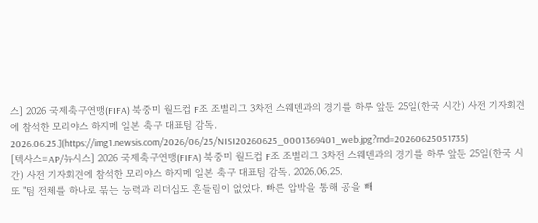스] 2026 국제축구연맹(FIFA) 북중미 월드컵 F조 조별리그 3차전 스웨덴과의 경기를 하루 앞둔 25일(한국 시간) 사전 기자회견에 참석한 모리야스 하지메 일본 축구 대표팀 감독. 2026.06.25.](https://img1.newsis.com/2026/06/25/NISI20260625_0001369401_web.jpg?rnd=20260625051735)
[텍사스=AP/뉴시스] 2026 국제축구연맹(FIFA) 북중미 월드컵 F조 조별리그 3차전 스웨덴과의 경기를 하루 앞둔 25일(한국 시간) 사전 기자회견에 참석한 모리야스 하지메 일본 축구 대표팀 감독. 2026.06.25.
또 "팀 전체를 하나로 묶는 능력과 리더십도 흔들림이 없었다. 빠른 압박을 통해 공을 빼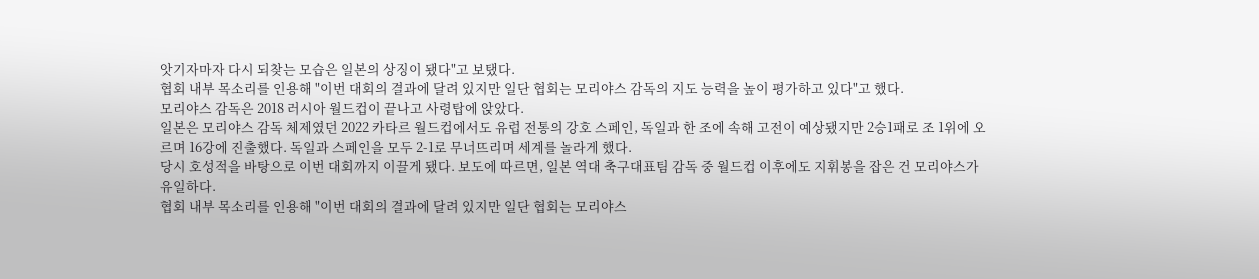앗기자마자 다시 되찾는 모습은 일본의 상징이 됐다"고 보탰다.
협회 내부 목소리를 인용해 "이번 대회의 결과에 달려 있지만 일단 협회는 모리야스 감독의 지도 능력을 높이 평가하고 있다"고 했다.
모리야스 감독은 2018 러시아 월드컵이 끝나고 사령탑에 앉았다.
일본은 모리야스 감독 체제였던 2022 카타르 월드컵에서도 유럽 전통의 강호 스페인, 독일과 한 조에 속해 고전이 예상됐지만 2승1패로 조 1위에 오르며 16강에 진출했다. 독일과 스페인을 모두 2-1로 무너뜨리며 세계를 놀라게 했다.
당시 호성적을 바탕으로 이번 대회까지 이끌게 됐다. 보도에 따르면, 일본 역대 축구대표팀 감독 중 월드컵 이후에도 지휘봉을 잡은 건 모리야스가 유일하다.
협회 내부 목소리를 인용해 "이번 대회의 결과에 달려 있지만 일단 협회는 모리야스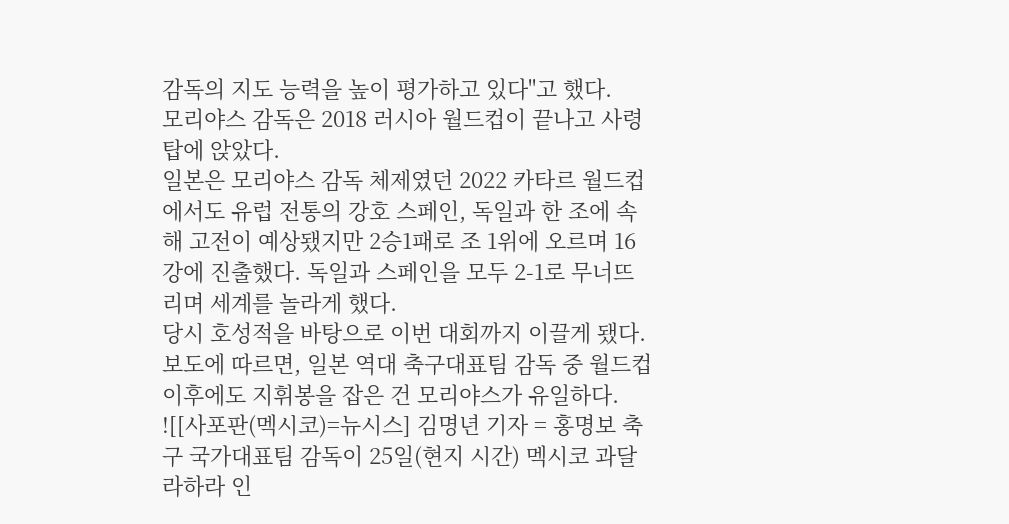감독의 지도 능력을 높이 평가하고 있다"고 했다.
모리야스 감독은 2018 러시아 월드컵이 끝나고 사령탑에 앉았다.
일본은 모리야스 감독 체제였던 2022 카타르 월드컵에서도 유럽 전통의 강호 스페인, 독일과 한 조에 속해 고전이 예상됐지만 2승1패로 조 1위에 오르며 16강에 진출했다. 독일과 스페인을 모두 2-1로 무너뜨리며 세계를 놀라게 했다.
당시 호성적을 바탕으로 이번 대회까지 이끌게 됐다. 보도에 따르면, 일본 역대 축구대표팀 감독 중 월드컵 이후에도 지휘봉을 잡은 건 모리야스가 유일하다.
![[사포판(멕시코)=뉴시스] 김명년 기자 = 홍명보 축구 국가대표팀 감독이 25일(현지 시간) 멕시코 과달라하라 인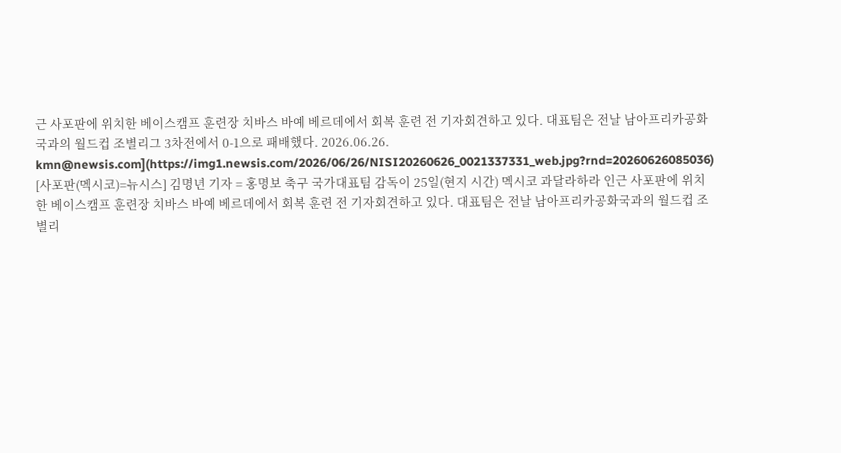근 사포판에 위치한 베이스캠프 훈련장 치바스 바예 베르데에서 회복 훈련 전 기자회견하고 있다. 대표팀은 전날 남아프리카공화국과의 월드컵 조별리그 3차전에서 0-1으로 패배했다. 2026.06.26. kmn@newsis.com](https://img1.newsis.com/2026/06/26/NISI20260626_0021337331_web.jpg?rnd=20260626085036)
[사포판(멕시코)=뉴시스] 김명년 기자 = 홍명보 축구 국가대표팀 감독이 25일(현지 시간) 멕시코 과달라하라 인근 사포판에 위치한 베이스캠프 훈련장 치바스 바예 베르데에서 회복 훈련 전 기자회견하고 있다. 대표팀은 전날 남아프리카공화국과의 월드컵 조별리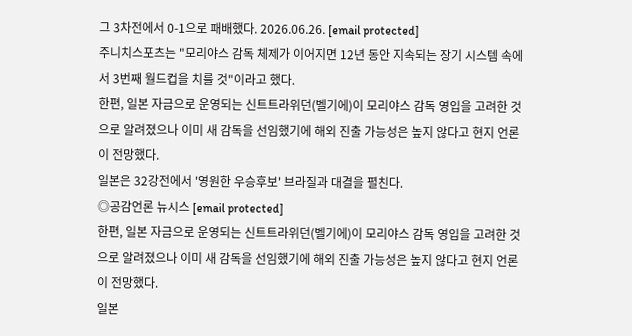그 3차전에서 0-1으로 패배했다. 2026.06.26. [email protected]
주니치스포츠는 "모리야스 감독 체제가 이어지면 12년 동안 지속되는 장기 시스템 속에서 3번째 월드컵을 치를 것"이라고 했다.
한편, 일본 자금으로 운영되는 신트트라위던(벨기에)이 모리야스 감독 영입을 고려한 것으로 알려졌으나 이미 새 감독을 선임했기에 해외 진출 가능성은 높지 않다고 현지 언론이 전망했다.
일본은 32강전에서 '영원한 우승후보' 브라질과 대결을 펼친다.
◎공감언론 뉴시스 [email protected]
한편, 일본 자금으로 운영되는 신트트라위던(벨기에)이 모리야스 감독 영입을 고려한 것으로 알려졌으나 이미 새 감독을 선임했기에 해외 진출 가능성은 높지 않다고 현지 언론이 전망했다.
일본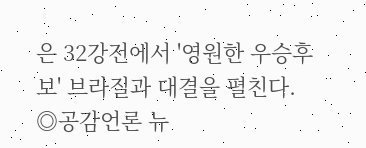은 32강전에서 '영원한 우승후보' 브라질과 대결을 펼친다.
◎공감언론 뉴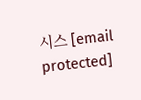시스 [email protected]